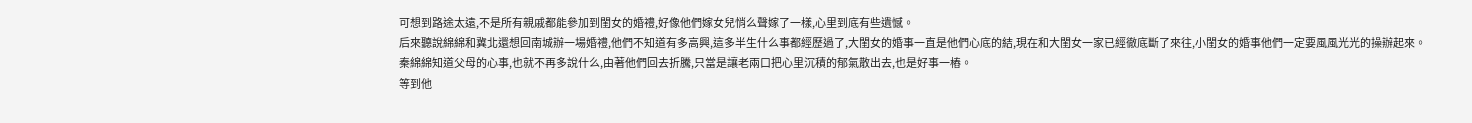可想到路途太遠,不是所有親戚都能參加到閨女的婚禮,好像他們嫁女兒悄么聲嫁了一樣,心里到底有些遺憾。
后來聽說綿綿和冀北還想回南城辦一場婚禮,他們不知道有多高興,這多半生什么事都經歷過了,大閨女的婚事一直是他們心底的結,現在和大閨女一家已經徹底斷了來往,小閨女的婚事他們一定要風風光光的操辦起來。
秦綿綿知道父母的心事,也就不再多說什么,由著他們回去折騰,只當是讓老兩口把心里沉積的郁氣散出去,也是好事一樁。
等到他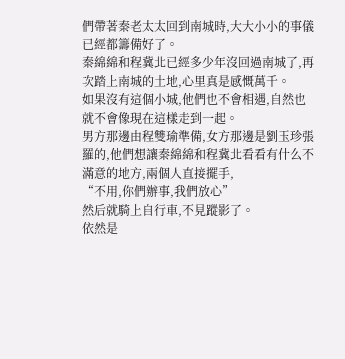們帶著秦老太太回到南城時,大大小小的事儀已經都籌備好了。
秦綿綿和程冀北已經多少年沒回過南城了,再次踏上南城的土地,心里真是感慨萬千。
如果沒有這個小城,他們也不會相遇,自然也就不會像現在這樣走到一起。
男方那邊由程雙瑜準備,女方那邊是劉玉珍張羅的,他們想讓秦綿綿和程冀北看看有什么不滿意的地方,兩個人直接擺手,
“不用,你們辦事,我們放心”
然后就騎上自行車,不見蹤影了。
依然是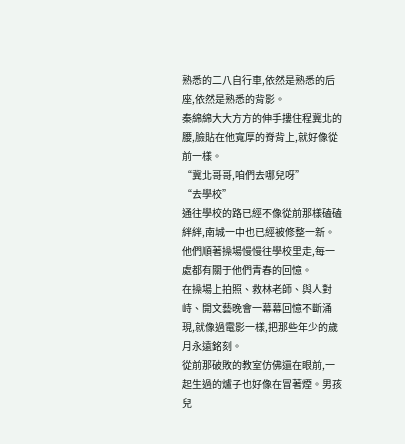熟悉的二八自行車,依然是熟悉的后座,依然是熟悉的背影。
秦綿綿大大方方的伸手摟住程冀北的腰,臉貼在他寬厚的脊背上,就好像從前一樣。
“冀北哥哥,咱們去哪兒呀”
“去學校”
通往學校的路已經不像從前那樣磕磕絆絆,南城一中也已經被修整一新。他們順著操場慢慢往學校里走,每一處都有關于他們青春的回憶。
在操場上拍照、救林老師、與人對峙、開文藝晚會一幕幕回憶不斷涌現,就像過電影一樣,把那些年少的歲月永遠銘刻。
從前那破敗的教室仿佛還在眼前,一起生過的爐子也好像在冒著煙。男孩兒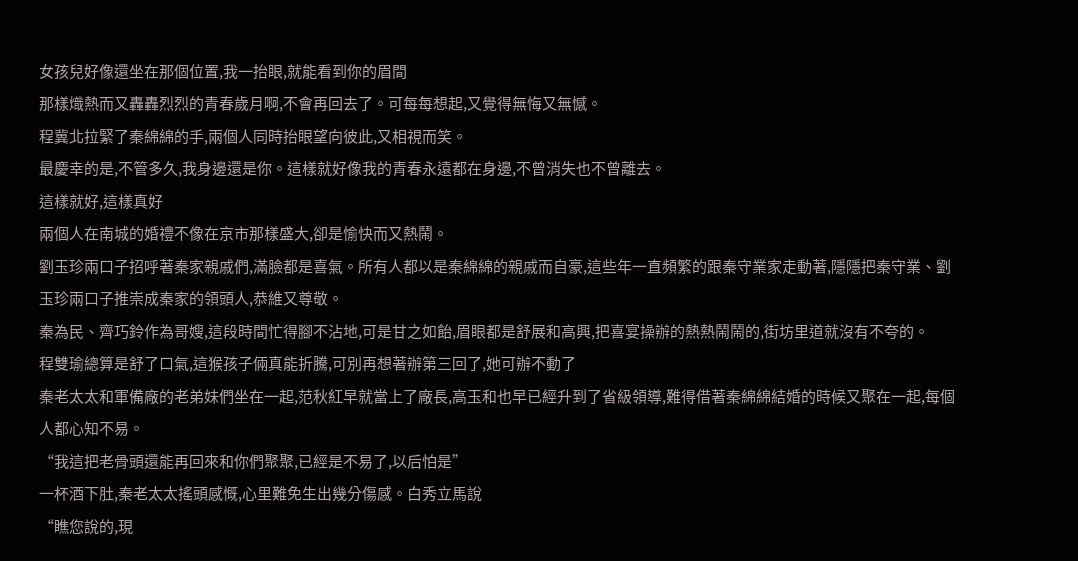女孩兒好像還坐在那個位置,我一抬眼,就能看到你的眉間
那樣熾熱而又轟轟烈烈的青春歲月啊,不會再回去了。可每每想起,又覺得無悔又無憾。
程冀北拉緊了秦綿綿的手,兩個人同時抬眼望向彼此,又相視而笑。
最慶幸的是,不管多久,我身邊還是你。這樣就好像我的青春永遠都在身邊,不曾消失也不曾離去。
這樣就好,這樣真好
兩個人在南城的婚禮不像在京市那樣盛大,卻是愉快而又熱鬧。
劉玉珍兩口子招呼著秦家親戚們,滿臉都是喜氣。所有人都以是秦綿綿的親戚而自豪,這些年一直頻繁的跟秦守業家走動著,隱隱把秦守業、劉玉珍兩口子推崇成秦家的領頭人,恭維又尊敬。
秦為民、齊巧鈴作為哥嫂,這段時間忙得腳不沾地,可是甘之如飴,眉眼都是舒展和高興,把喜宴操辦的熱熱鬧鬧的,街坊里道就沒有不夸的。
程雙瑜總算是舒了口氣,這猴孩子倆真能折騰,可別再想著辦第三回了,她可辦不動了
秦老太太和軍備廠的老弟妹們坐在一起,范秋紅早就當上了廠長,高玉和也早已經升到了省級領導,難得借著秦綿綿結婚的時候又聚在一起,每個人都心知不易。
“我這把老骨頭還能再回來和你們聚聚,已經是不易了,以后怕是”
一杯酒下肚,秦老太太搖頭感慨,心里難免生出幾分傷感。白秀立馬說
“瞧您說的,現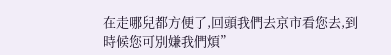在走哪兒都方便了,回頭我們去京市看您去,到時候您可別嫌我們煩”